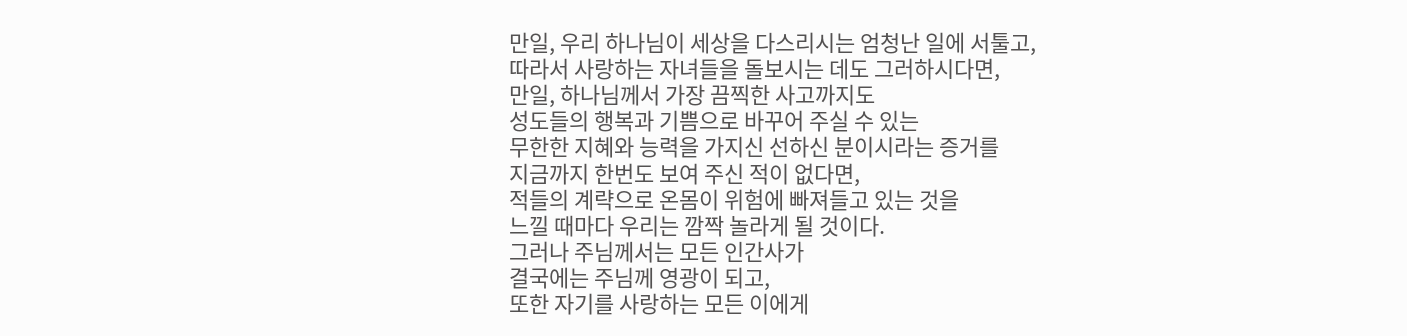만일, 우리 하나님이 세상을 다스리시는 엄청난 일에 서툴고,
따라서 사랑하는 자녀들을 돌보시는 데도 그러하시다면,
만일, 하나님께서 가장 끔찍한 사고까지도
성도들의 행복과 기쁨으로 바꾸어 주실 수 있는
무한한 지혜와 능력을 가지신 선하신 분이시라는 증거를
지금까지 한번도 보여 주신 적이 없다면,
적들의 계략으로 온몸이 위험에 빠져들고 있는 것을
느낄 때마다 우리는 깜짝 놀라게 될 것이다.
그러나 주님께서는 모든 인간사가
결국에는 주님께 영광이 되고,
또한 자기를 사랑하는 모든 이에게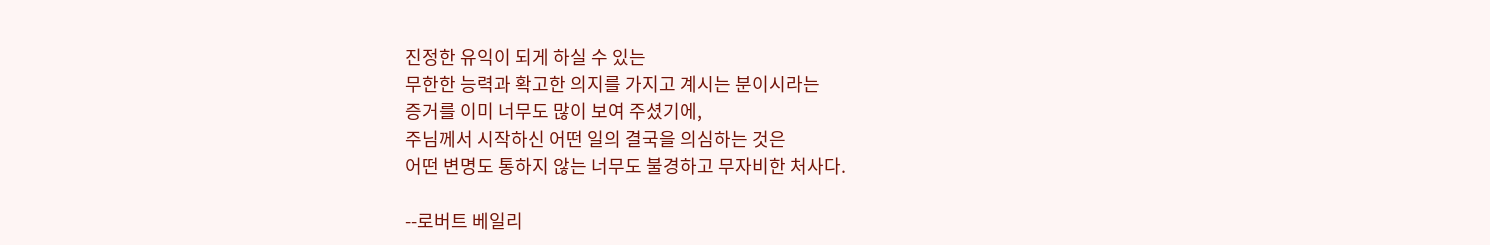진정한 유익이 되게 하실 수 있는
무한한 능력과 확고한 의지를 가지고 계시는 분이시라는
증거를 이미 너무도 많이 보여 주셨기에,
주님께서 시작하신 어떤 일의 결국을 의심하는 것은
어떤 변명도 통하지 않는 너무도 불경하고 무자비한 처사다.

--로버트 베일리